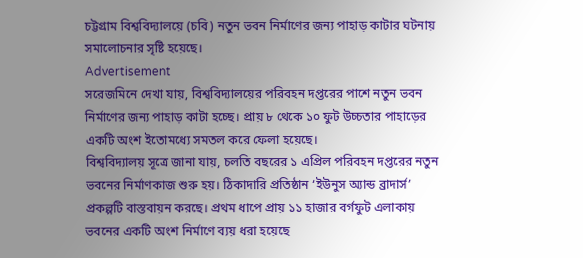চট্টগ্রাম বিশ্ববিদ্যালয়ে (চবি) নতুন ভবন নির্মাণের জন্য পাহাড় কাটার ঘটনায় সমালোচনার সৃষ্টি হয়েছে।
Advertisement
সরেজমিনে দেখা যায়, বিশ্ববিদ্যালয়ের পরিবহন দপ্তরের পাশে নতুন ভবন নির্মাণের জন্য পাহাড় কাটা হচ্ছে। প্রায় ৮ থেকে ১০ ফুট উচ্চতার পাহাড়ের একটি অংশ ইতোমধ্যে সমতল করে ফেলা হয়েছে।
বিশ্ববিদ্যালয় সূত্রে জানা যায়, চলতি বছরের ১ এপ্রিল পরিবহন দপ্তরের নতুন ভবনের নির্মাণকাজ শুরু হয়। ঠিকাদারি প্রতিষ্ঠান ‘ইউনুস অ্যান্ড ব্রাদার্স’ প্রকল্পটি বাস্তবায়ন করছে। প্রথম ধাপে প্রায় ১১ হাজার বর্গফুট এলাকায় ভবনের একটি অংশ নির্মাণে ব্যয় ধরা হয়েছে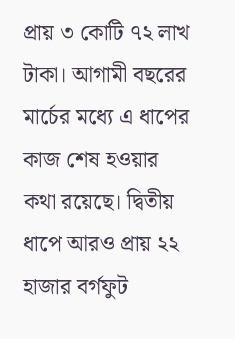প্রায় ৩ কোটি ৭২ লাখ টাকা। আগামী বছরের মার্চের মধ্যে এ ধাপের কাজ শেষ হওয়ার কথা রয়েছে। দ্বিতীয় ধাপে আরও প্রায় ২২ হাজার বর্গফুট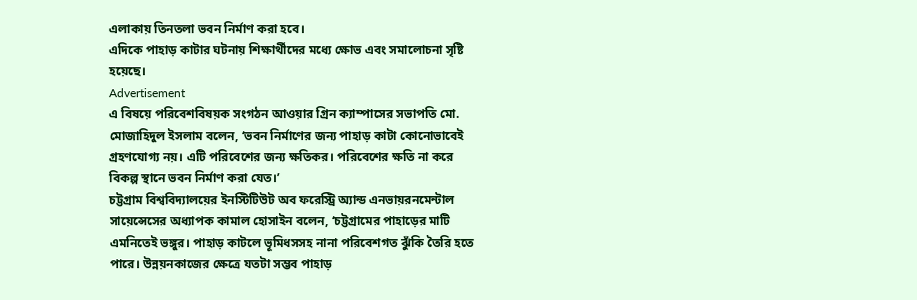এলাকায় তিনতলা ভবন নির্মাণ করা হবে।
এদিকে পাহাড় কাটার ঘটনায় শিক্ষার্থীদের মধ্যে ক্ষোভ এবং সমালোচনা সৃষ্টি হয়েছে।
Advertisement
এ বিষয়ে পরিবেশবিষয়ক সংগঠন আওয়ার গ্রিন ক্যাম্পাসের সভাপতি মো. মোজাহিদুল ইসলাম বলেন, ‘ভবন নির্মাণের জন্য পাহাড় কাটা কোনোভাবেই গ্রহণযোগ্য নয়। এটি পরিবেশের জন্য ক্ষতিকর। পরিবেশের ক্ষতি না করে বিকল্প স্থানে ভবন নির্মাণ করা যেত।’
চট্টগ্রাম বিশ্ববিদ্যালয়ের ইনস্টিটিউট অব ফরেস্ট্রি অ্যান্ড এনভায়রনমেন্টাল সায়েন্সেসের অধ্যাপক কামাল হোসাইন বলেন, ‘চট্টগ্রামের পাহাড়ের মাটি এমনিতেই ভঙ্গুর। পাহাড় কাটলে ভূমিধসসহ নানা পরিবেশগত ঝুঁকি তৈরি হতে পারে। উন্নয়নকাজের ক্ষেত্রে যতটা সম্ভব পাহাড়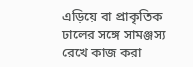এড়িয়ে বা প্রাকৃতিক ঢালের সঙ্গে সামঞ্জস্য রেখে কাজ করা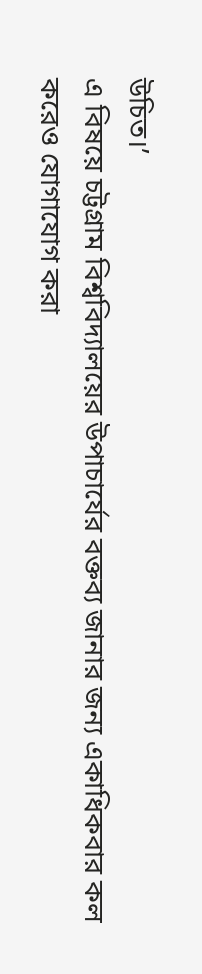উচিত।’
এ বিষয়ে চট্টগ্রাম বিশ্ববিদ্যালয়ের উপাচার্যের বক্তব্য জানার জন্য একাধিকবার কল করেও যোগাযোগ করা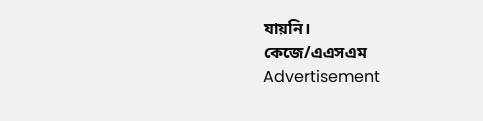যায়নি।
কেজে/এএসএম
Advertisement